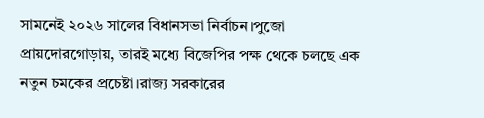সামনেই ২০২৬ সালের বিধানসভা নির্বাচন।পুজো প্রায়দোরগোড়ায়, তারই মধ্যে বিজেপির পক্ষ থেকে চলছে এক নতুন চমকের প্রচেষ্টা।রাজ্য সরকারের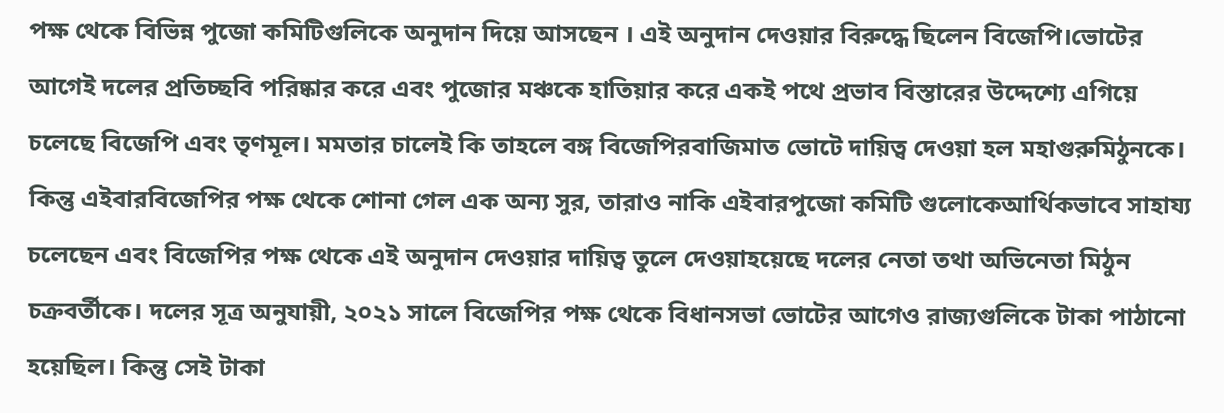পক্ষ থেকে বিভিন্ন পুজো কমিটিগুলিকে অনুদান দিয়ে আসছেন । এই অনুদান দেওয়ার বিরুদ্ধে ছিলেন বিজেপি।ভোটের আগেই দলের প্রতিচ্ছবি পরিষ্কার করে এবং পুজোর মঞ্চকে হাতিয়ার করে একই পথে প্রভাব বিস্তারের উদ্দেশ্যে এগিয়ে চলেছে বিজেপি এবং তৃণমূল। মমতার চালেই কি তাহলে বঙ্গ বিজেপিরবাজিমাত ভোটে দায়িত্ব দেওয়া হল মহাগুরুমিঠুনকে। কিন্তু এইবারবিজেপির পক্ষ থেকে শোনা গেল এক অন্য সুর, তারাও নাকি এইবারপুজো কমিটি গুলোকেআর্থিকভাবে সাহায্য চলেছেন এবং বিজেপির পক্ষ থেকে এই অনুদান দেওয়ার দায়িত্ব তুলে দেওয়াহয়েছে দলের নেতা তথা অভিনেতা মিঠুন চক্রবর্তীকে। দলের সূত্র অনুযায়ী, ২০২১ সালে বিজেপির পক্ষ থেকে বিধানসভা ভোটের আগেও রাজ্যগুলিকে টাকা পাঠানো হয়েছিল। কিন্তু সেই টাকা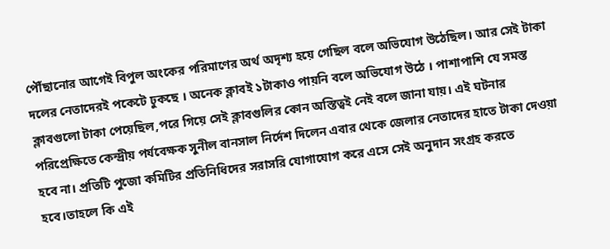পৌঁছানোর আগেই বিপুল অংকের পরিমাণের অর্থ অদৃশ্য হয়ে গেছিল বলে অভিযোগ উঠেছিল। আর সেই টাকা দলের নেতাদেরই পকেটে ঢুকছে । অনেক ক্লাবই ১টাকাও পায়নি বলে অভিযোগ উঠে । পাশাপাশি যে সমস্ত ক্লাবগুলো টাকা পেয়েছিল,পরে গিয়ে সেই ক্লাবগুলির কোন অস্তিত্বই নেই বলে জানা যায়। এই ঘটনার পরিপ্রেক্ষিতে কেন্দ্রীয় পর্যবেক্ষক সুনীল বানসাল নির্দেশ দিলেন এবার থেকে জেলার নেতাদের হাতে টাকা দেওয়া হবে না। প্রতিটি পুজো কমিটির প্রতিনিধিদের সরাসরি যোগাযোগ করে এসে সেই অনুদান সংগ্রহ করতে হবে।তাহলে কি এই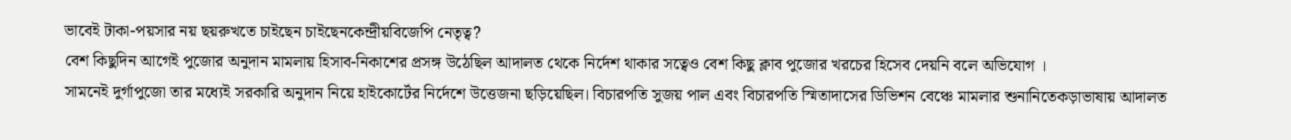ভাবেই টাকা-পয়সার নয় ছয়রুখতে চাইছেন চাইছেনকেন্দ্রীয়বিজেপি নেতৃত্ব?
বেশ কিছুদিন আগেই পুজোর অনুদান মামলায় হিসাব-নিকাশের প্রসঙ্গ উঠেছিল আদালত থেকে নির্দেশ থাকার সত্বেও বেশ কিছু ক্লাব পুজোর খরচের হিসেব দেয়নি বলে অভিযোগ ।
সামনেই দুর্গাপুজো তার মধ্যেই সরকারি অনুদান নিয়ে হাইকোর্টের নির্দেশে উত্তেজনা ছড়িয়েছিল। বিচারপতি সুজয় পাল এবং বিচারপতি স্মিতাদাসের ডিভিশন বেঞ্চে মামলার শুনানিতেকড়াভাষায় আদালত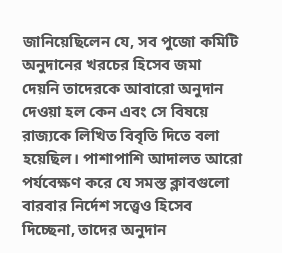জানিয়েছিলেন যে, সব পুজো কমিটি অনুদানের খরচের হিসেব জমা দেয়নি তাদেরকে আবারো অনুদান দেওয়া হল কেন এবং সে বিষয়ে রাজ্যকে লিখিত বিবৃতি দিতে বলা হয়েছিল। পাশাপাশি আদালত আরো পর্যবেক্ষণ করে যে সমস্ত ক্লাবগুলো বারবার নির্দেশ সত্ত্বেও হিসেব দিচ্ছেনা, তাদের অনুদান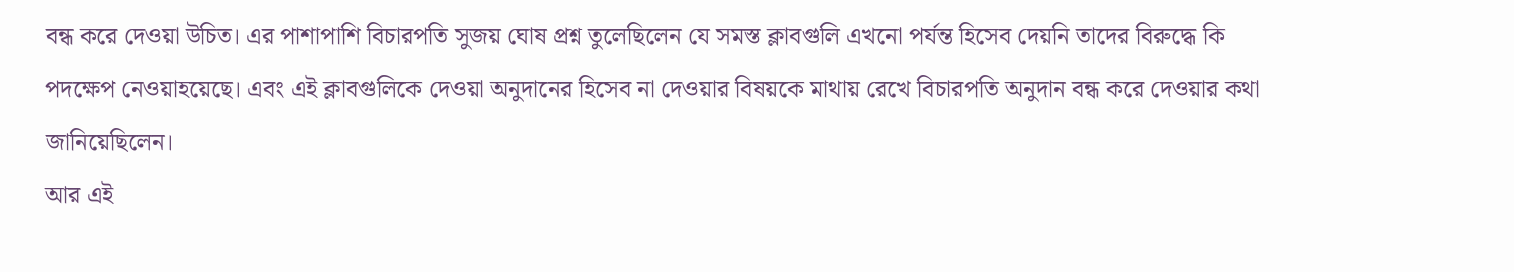বন্ধ করে দেওয়া উচিত। এর পাশাপাশি বিচারপতি সুজয় ঘোষ প্রশ্ন তুলেছিলেন যে সমস্ত ক্লাবগুলি এখনো পর্যন্ত হিসেব দেয়নি তাদের বিরুদ্ধে কি পদক্ষেপ নেওয়াহয়েছে। এবং এই ক্লাবগুলিকে দেওয়া অনুদানের হিসেব না দেওয়ার বিষয়কে মাথায় রেখে বিচারপতি অনুদান বন্ধ করে দেওয়ার কথা জানিয়েছিলেন।
আর এই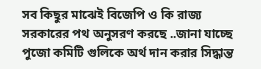সব কিছুর মাঝেই বিজেপি ও কি রাজ্য সরকারের পথ অনুসরণ করছে ..জানা যাচ্ছে পুজো কমিটি গুলিকে অর্থ দান করার সিদ্ধান্ত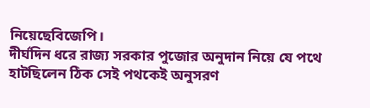নিয়েছেবিজেপি।
দীর্ঘদিন ধরে রাজ্য সরকার পুজোর অনুদান নিয়ে যে পথে হাটছিলেন ঠিক সেই পথকেই অনুসরণ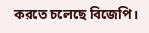করতে চলেছে বিজেপি।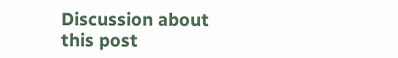Discussion about this post